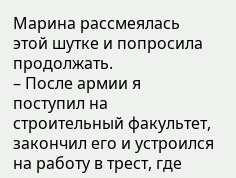Марина рассмеялась этой шутке и попросила продолжать.
– После армии я поступил на строительный факультет, закончил его и устроился на работу в трест, где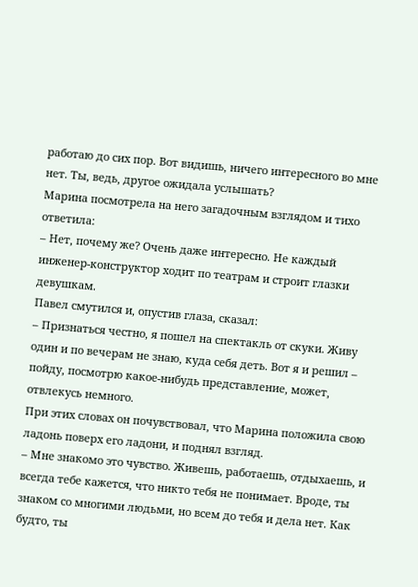работаю до сих пор. Вот видишь, ничего интересного во мне нет. Ты, ведь, другое ожидала услышать?
Марина посмотрела на него загадочным взглядом и тихо ответила:
– Нет, почему же? Очень даже интересно. Не каждый инженер-конструктор ходит по театрам и строит глазки девушкам.
Павел смутился и, опустив глаза, сказал:
– Признаться честно, я пошел на спектакль от скуки. Живу один и по вечерам не знаю, куда себя деть. Вот я и решил – пойду, посмотрю какое-нибудь представление, может, отвлекусь немного.
При этих словах он почувствовал, что Марина положила свою ладонь поверх его ладони, и поднял взгляд.
– Мне знакомо это чувство. Живешь, работаешь, отдыхаешь, и всегда тебе кажется, что никто тебя не понимает. Вроде, ты знаком со многими людьми, но всем до тебя и дела нет. Как будто, ты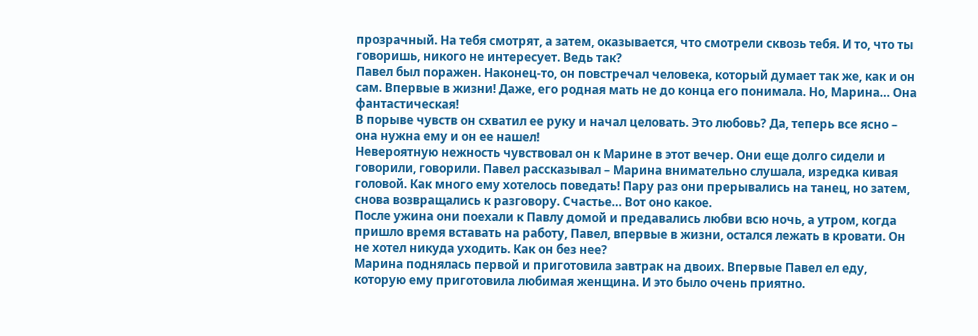прозрачный. На тебя смотрят, а затем, оказывается, что смотрели сквозь тебя. И то, что ты говоришь, никого не интересует. Ведь так?
Павел был поражен. Наконец-то, он повстречал человека, который думает так же, как и он сам. Впервые в жизни! Даже, его родная мать не до конца его понимала. Но, Марина… Она фантастическая!
В порыве чувств он схватил ее руку и начал целовать. Это любовь? Да, теперь все ясно – она нужна ему и он ее нашел!
Невероятную нежность чувствовал он к Марине в этот вечер. Они еще долго сидели и говорили, говорили. Павел рассказывал – Марина внимательно слушала, изредка кивая головой. Как много ему хотелось поведать! Пару раз они прерывались на танец, но затем, снова возвращались к разговору. Счастье… Вот оно какое.
После ужина они поехали к Павлу домой и предавались любви всю ночь, а утром, когда пришло время вставать на работу, Павел, впервые в жизни, остался лежать в кровати. Он не хотел никуда уходить. Как он без нее?
Марина поднялась первой и приготовила завтрак на двоих. Впервые Павел ел еду, которую ему приготовила любимая женщина. И это было очень приятно.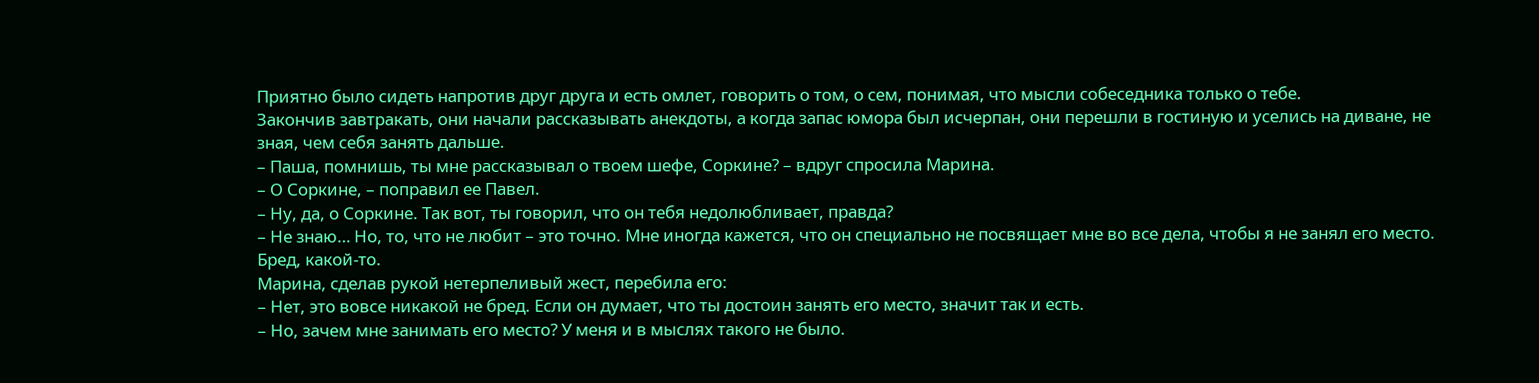Приятно было сидеть напротив друг друга и есть омлет, говорить о том, о сем, понимая, что мысли собеседника только о тебе.
Закончив завтракать, они начали рассказывать анекдоты, а когда запас юмора был исчерпан, они перешли в гостиную и уселись на диване, не зная, чем себя занять дальше.
– Паша, помнишь, ты мне рассказывал о твоем шефе, Соркине? – вдруг спросила Марина.
– О Соркине, – поправил ее Павел.
– Ну, да, о Соркине. Так вот, ты говорил, что он тебя недолюбливает, правда?
– Не знаю… Но, то, что не любит – это точно. Мне иногда кажется, что он специально не посвящает мне во все дела, чтобы я не занял его место. Бред, какой-то.
Марина, сделав рукой нетерпеливый жест, перебила его:
– Нет, это вовсе никакой не бред. Если он думает, что ты достоин занять его место, значит так и есть.
– Но, зачем мне занимать его место? У меня и в мыслях такого не было.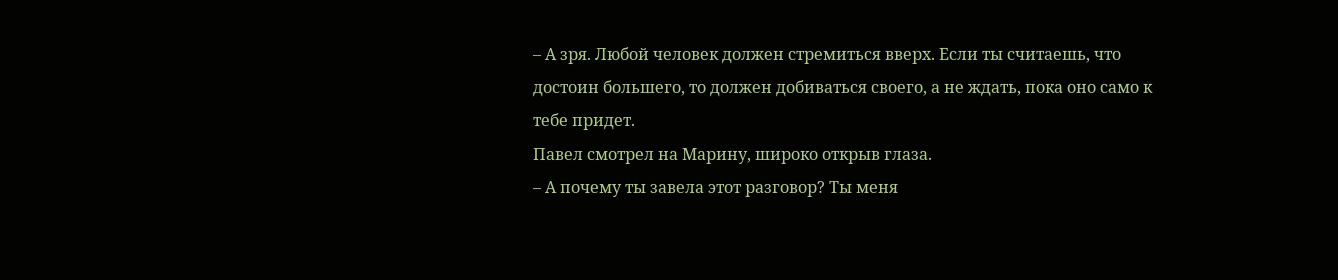– А зря. Любой человек должен стремиться вверх. Если ты считаешь, что достоин большего, то должен добиваться своего, а не ждать, пока оно само к тебе придет.
Павел смотрел на Марину, широко открыв глаза.
– А почему ты завела этот разговор? Ты меня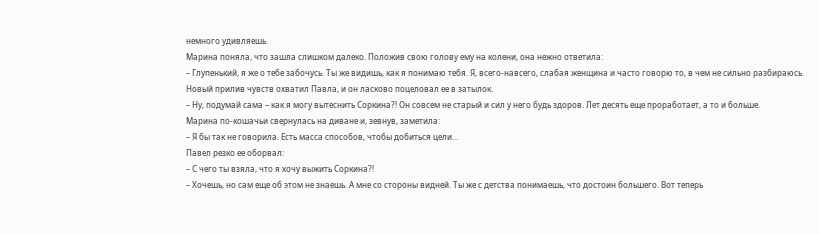немного удивляешь.
Марина поняла, что зашла слишком далеко. Положив свою голову ему на колени, она нежно ответила:
– Глупенький, я же о тебе забочусь. Ты же видишь, как я понимаю тебя. Я, всего-навсего, слабая женщина и часто говорю то, в чем не сильно разбираюсь.
Новый прилив чувств охватил Павла, и он ласково поцеловал ее в затылок.
– Ну, подумай сама – как я могу вытеснить Соркина?! Он совсем не старый и сил у него будь здоров. Лет десять еще проработает, а то и больше.
Марина по-кошачьи свернулась на диване и, зевнув, заметила:
– Я бы так не говорила. Есть масса способов, чтобы добиться цели…
Павел резко ее оборвал:
– С чего ты взяла, что я хочу выжить Соркина?!
– Хочешь, но сам еще об этом не знаешь. А мне со стороны видней. Ты же с детства понимаешь, что достоин большего. Вот теперь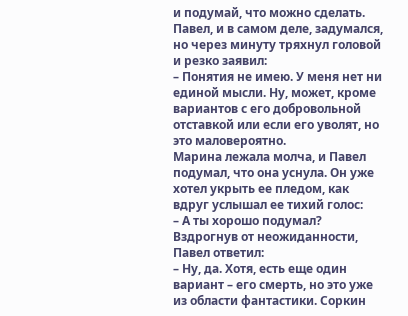и подумай, что можно сделать.
Павел, и в самом деле, задумался, но через минуту тряхнул головой и резко заявил:
– Понятия не имею. У меня нет ни единой мысли. Ну, может, кроме вариантов с его добровольной отставкой или если его уволят, но это маловероятно.
Марина лежала молча, и Павел подумал, что она уснула. Он уже хотел укрыть ее пледом, как вдруг услышал ее тихий голос:
– А ты хорошо подумал?
Вздрогнув от неожиданности, Павел ответил:
– Ну, да. Хотя, есть еще один вариант – его смерть, но это уже из области фантастики. Соркин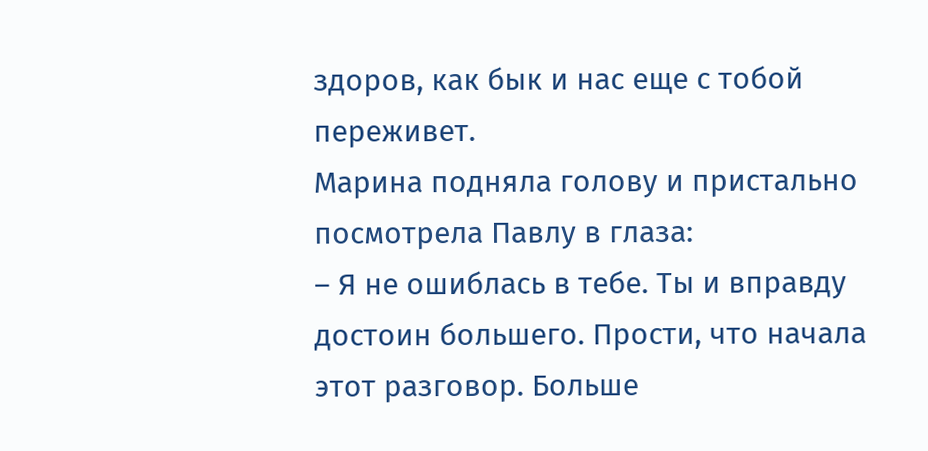здоров, как бык и нас еще с тобой переживет.
Марина подняла голову и пристально посмотрела Павлу в глаза:
– Я не ошиблась в тебе. Ты и вправду достоин большего. Прости, что начала этот разговор. Больше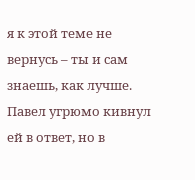я к этой теме не вернусь – ты и сам знаешь, как лучше.
Павел угрюмо кивнул ей в ответ, но в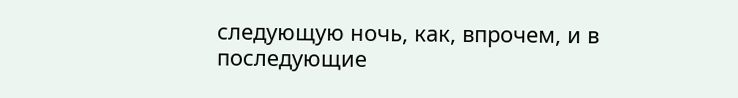следующую ночь, как, впрочем, и в последующие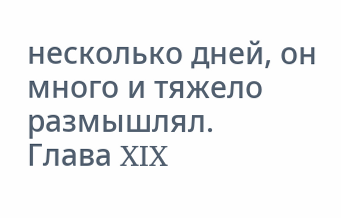несколько дней, он много и тяжело размышлял.
Глава XIX